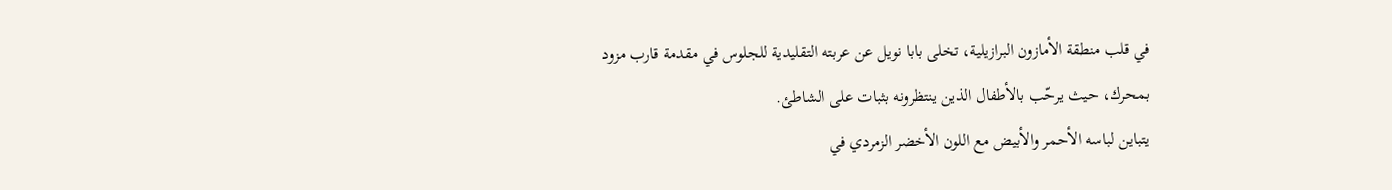في قلب منطقة الأمازون البرازيلية، تخلى بابا نويل عن عربته التقليدية للجلوس في مقدمة قارب مزود بمحرك، حيث يرحّب بالأطفال الذين ينتظرونه بثبات على الشاطئ.
يتباين لباسه الأحمر والأبيض مع اللون الأخضر الزمردي في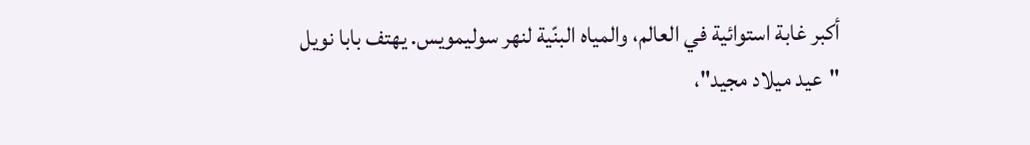أكبر غابة استوائية في العالم، والمياه البنّية لنهر سوليمويس. يهتف بابا نويل "عيد ميلاد مجيد"،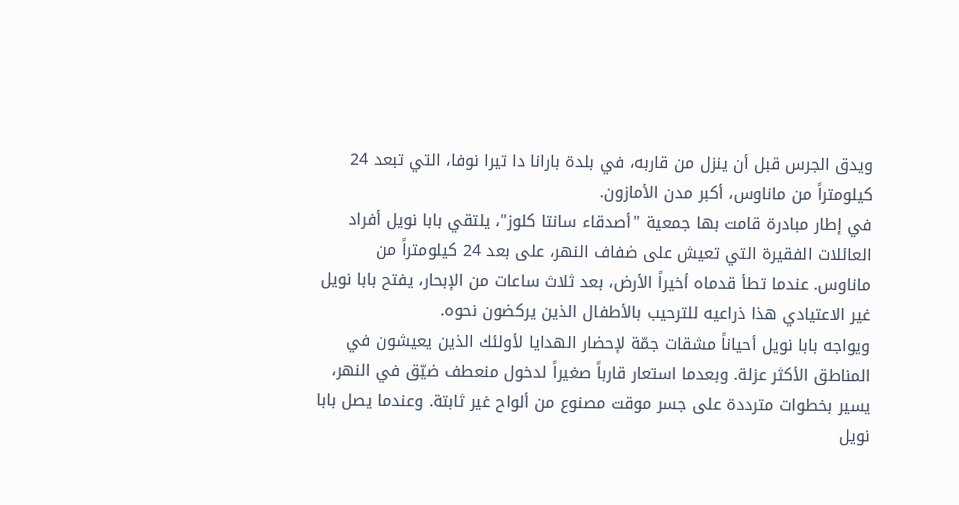ويدق الجرس قبل أن ينزل من قاربه، في بلدة بارانا دا تيرا نوفا، التي تبعد 24 كيلومتراً من ماناوس، أكبر مدن الأمازون.
في إطار مبادرة قامت بها جمعية "أصدقاء سانتا كلوز"، يلتقي بابا نويل أفراد العائلات الفقيرة التي تعيش على ضفاف النهر، على بعد 24 كيلومتراً من ماناوس. عندما تطأ قدماه أخيراً الأرض، بعد ثلاث ساعات من الإبحار، يفتح بابا نويل غير الاعتيادي هذا ذراعيه للترحيب بالأطفال الذين يركضون نحوه.
ويواجه بابا نويل أحياناً مشقات جمّة لإحضار الهدايا لأولئك الذين يعيشون في المناطق الأكثر عزلة. وبعدما استعار قارباً صغيراً لدخول منعطف ضيّق في النهر، يسير بخطوات مترددة على جسر موقت مصنوع من ألواح غير ثابتة. وعندما يصل بابا نويل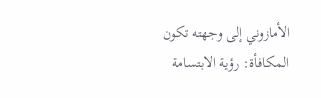الأمازوني إلى وجهته تكون المكافأة: رؤية الابتسامة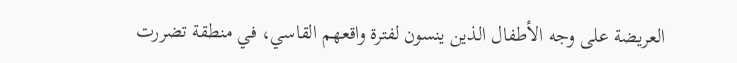العريضة على وجه الأطفال الذين ينسون لفترة واقعهم القاسي، في منطقة تضررت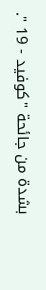بشدة من جائحة "كوفيد - 19 ".